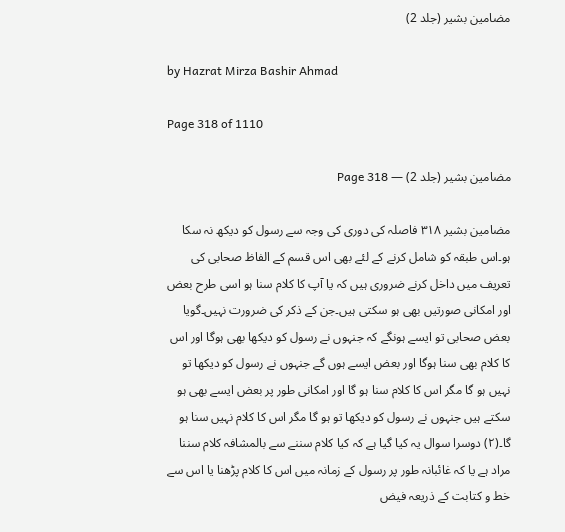مضامین بشیر (جلد 2)

by Hazrat Mirza Bashir Ahmad

Page 318 of 1110

مضامین بشیر (جلد 2) — Page 318

مضامین بشیر ۳۱۸ فاصلہ کی دوری کی وجہ سے رسول کو دیکھ نہ سکا ہو۔اس طبقہ کو شامل کرنے کے لئے بھی اس قسم کے الفاظ صحابی کی تعریف میں داخل کرنے ضروری ہیں کہ یا آپ کا کلام سنا ہو اسی طرح بعض اور امکانی صورتیں بھی ہو سکتی ہیں۔جن کے ذکر کی ضرورت نہیں۔گویا بعض صحابی تو ایسے ہونگے کہ جنہوں نے رسول کو دیکھا بھی ہوگا اور اس کا کلام بھی سنا ہوگا اور بعض ایسے ہوں گے جنہوں نے رسول کو دیکھا تو نہیں ہو گا مگر اس کا کلام سنا ہو گا اور امکانی طور پر بعض ایسے بھی ہو سکتے ہیں جنہوں نے رسول کو دیکھا تو ہو گا مگر اس کا کلام نہیں سنا ہو گا۔(۲) دوسرا سوال یہ کیا گیا ہے کہ کیا کلام سننے سے بالمشافہ کلام سننا مراد ہے یا کہ غائبانہ طور پر رسول کے زمانہ میں اس کا کلام پڑھنا یا اس سے خط و کتابت کے ذریعہ فیض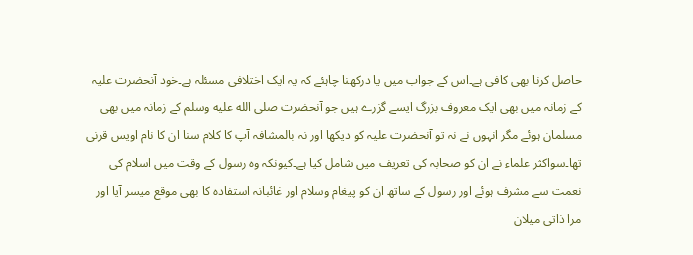حاصل کرنا بھی کافی ہے۔اس کے جواب میں یا درکھنا چاہئے کہ یہ ایک اختلافی مسئلہ ہے۔خود آنحضرت علیہ کے زمانہ میں بھی ایک معروف بزرگ ایسے گزرے ہیں جو آنحضرت صلى الله عليه وسلم کے زمانہ میں بھی مسلمان ہوئے مگر انہوں نے نہ تو آنحضرت علیہ کو دیکھا اور نہ بالمشافہ آپ کا کلام سنا ان کا نام اویس قرنی تھا۔سواکثر علماء نے ان کو صحابہ کی تعریف میں شامل کیا ہے۔کیونکہ وہ رسول کے وقت میں اسلام کی نعمت سے مشرف ہوئے اور رسول کے ساتھ ان کو پیغام وسلام اور غائبانہ استفادہ کا بھی موقع میسر آیا اور مرا ذاتی میلان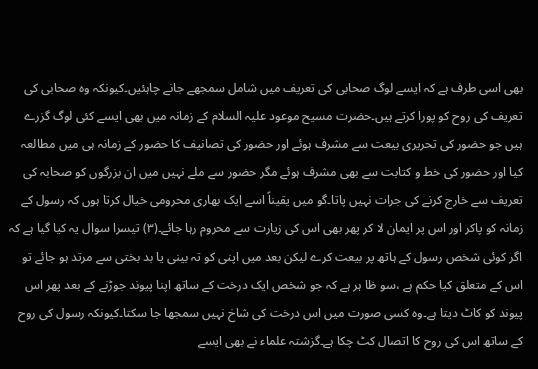بھی اسی طرف ہے کہ ایسے لوگ صحابی کی تعریف میں شامل سمجھے جانے چاہئیں۔کیونکہ وہ صحابی کی تعریف کی روح کو پورا کرتے ہیں۔حضرت مسیح موعود علیہ السلام کے زمانہ میں بھی ایسے کئی لوگ گزرے ہیں جو حضور کی تحریری بیعت سے مشرف ہوئے اور حضور کی تصانیف کا حضور کے زمانہ ہی میں مطالعہ کیا اور حضور کی خط و کتابت سے بھی مشرف ہوئے مگر حضور سے ملے نہیں میں ان بزرگوں کو صحابہ کی تعریف سے خارج کرنے کی جرات نہیں پاتا۔گو میں یقیناً اسے ایک بھاری محرومی خیال کرتا ہوں کہ رسول کے زمانہ کو پاکر اور اس پر ایمان لا کر پھر بھی اس کی زیارت سے محروم رہا جائے۔(۳) تیسرا سوال یہ کیا گیا ہے کہ اگر کوئی شخص رسول کے ہاتھ پر بیعت کرے لیکن بعد میں اپنی کو تہ بینی یا بد بختی سے مرتد ہو جائے تو اس کے متعلق کیا حکم ہے ،سو ظا ہر ہے کہ جو شخص ایک درخت کے ساتھ اپنا پیوند جوڑنے کے بعد پھر اس پیوند کو کاٹ دیتا ہے۔وہ کسی صورت میں اس درخت کی شاخ نہیں سمجھا جا سکتا۔کیونکہ رسول کی روح کے ساتھ اس کی روح کا اتصال کٹ چکا ہے۔گزشتہ علماء نے بھی ایسے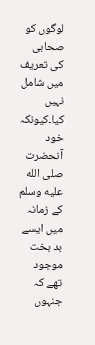لوگوں کو صحابی کی تعریف میں شامل نہیں کیا۔کیونکہ خود آنحضرت صلى الله عليه وسلم کے زمانہ میں ایسے بد بخت موجود تھے کہ جنہوں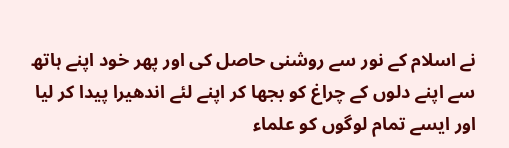نے اسلام کے نور سے روشنی حاصل کی اور پھر خود اپنے ہاتھ سے اپنے دلوں کے چراغ کو بجھا کر اپنے لئے اندھیرا پیدا کر لیا اور ایسے تمام لوگوں کو علماء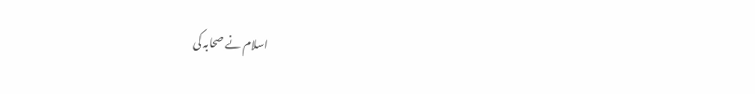اسلام نے صحابہ کی